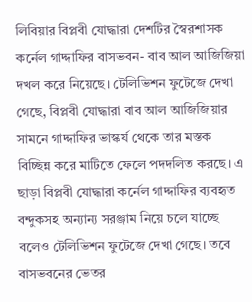লিবিয়ার বিপ্লবী যোদ্ধারা দেশটির স্বৈরশাসক কর্নেল গাদ্দাফির বাসভবন- বাব আল আজিজিয়া দখল করে নিয়েছে। টেলিভিশন ফুটেজে দেখা গেছে, বিপ্লবী যোদ্ধারা বাব আল আজিজিয়ার সামনে গাদ্দাফির ভাস্কর্য থেকে তার মস্তক বিচ্ছিন্ন করে মাটিতে ফেলে পদদলিত করছে। এ ছাড়া বিপ্লবী যোদ্ধারা কর্নেল গাদ্দাফির ব্যবহৃত বন্দুকসহ অন্যান্য সরঞ্জাম নিয়ে চলে যাচ্ছে বলেও টেলিভিশন ফুটেজে দেখা গেছে। তবে বাসভবনের ভেতর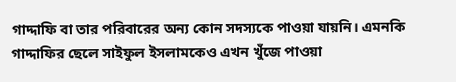গাদ্দাফি বা তার পরিবারের অন্য কোন সদস্যকে পাওয়া যায়নি। এমনকি গাদ্দাফির ছেলে সাইফুল ইসলামকেও এখন খুঁজে পাওয়া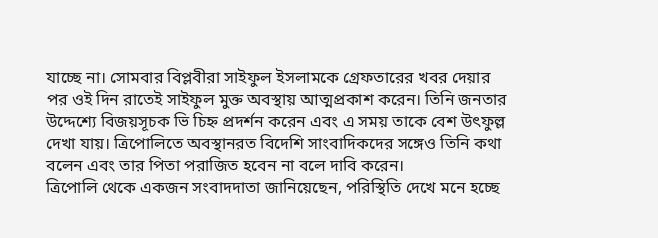যাচ্ছে না। সোমবার বিপ্লবীরা সাইফুল ইসলামকে গ্রেফতারের খবর দেয়ার পর ওই দিন রাতেই সাইফুল মুক্ত অবস্থায় আত্মপ্রকাশ করেন। তিনি জনতার উদ্দেশ্যে বিজয়সূচক ভি চিহ্ন প্রদর্শন করেন এবং এ সময় তাকে বেশ উৎফুল্ল দেখা যায়। ত্রিপোলিতে অবস্থানরত বিদেশি সাংবাদিকদের সঙ্গেও তিনি কথা বলেন এবং তার পিতা পরাজিত হবেন না বলে দাবি করেন।
ত্রিপোলি থেকে একজন সংবাদদাতা জানিয়েছেন, পরিস্থিতি দেখে মনে হচ্ছে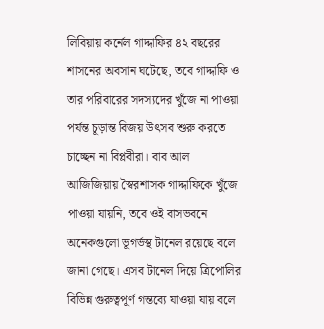লিবিয়ায় কর্নেল গাদ্দাফির ৪২ বছরের শাসনের অবসান ঘটেছে, তবে গাদ্দাফি ও তার পরিবারের সদস্যদের খুঁজে না পাওয়া পর্যন্ত চূড়ান্ত বিজয় উৎসব শুরু করতে চাচ্ছেন না বিপ্লবীরা। বাব আল আজিজিয়ায় স্বৈরশাসক গাদ্দাফিকে খুঁজে পাওয়া যায়নি, তবে ওই বাসভবনে অনেকগুলো ভূগর্ভস্থ টানেল রয়েছে বলে জানা গেছে। এসব টানেল দিয়ে ত্রিপোলির বিভিন্ন গুরুত্বপূর্ণ গন্তব্যে যাওয়া যায় বলে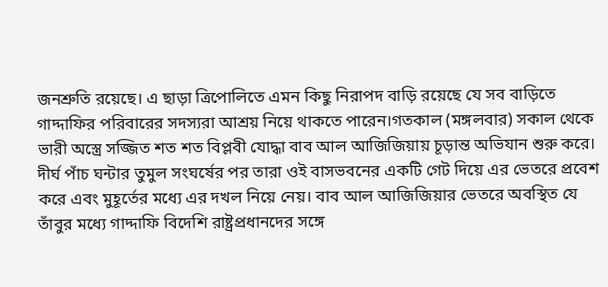জনশ্রুতি রয়েছে। এ ছাড়া ত্রিপোলিতে এমন কিছু নিরাপদ বাড়ি রয়েছে যে সব বাড়িতে গাদ্দাফির পরিবারের সদস্যরা আশ্রয় নিয়ে থাকতে পারেন।গতকাল (মঙ্গলবার) সকাল থেকে ভারী অস্ত্রে সজ্জিত শত শত বিপ্লবী যোদ্ধা বাব আল আজিজিয়ায় চূড়ান্ত অভিযান শুরু করে। দীর্ঘ পাঁচ ঘন্টার তুমুল সংঘর্ষের পর তারা ওই বাসভবনের একটি গেট দিয়ে এর ভেতরে প্রবেশ করে এবং মুহূর্তের মধ্যে এর দখল নিয়ে নেয়। বাব আল আজিজিয়ার ভেতরে অবস্থিত যে তাঁবুর মধ্যে গাদ্দাফি বিদেশি রাষ্ট্রপ্রধানদের সঙ্গে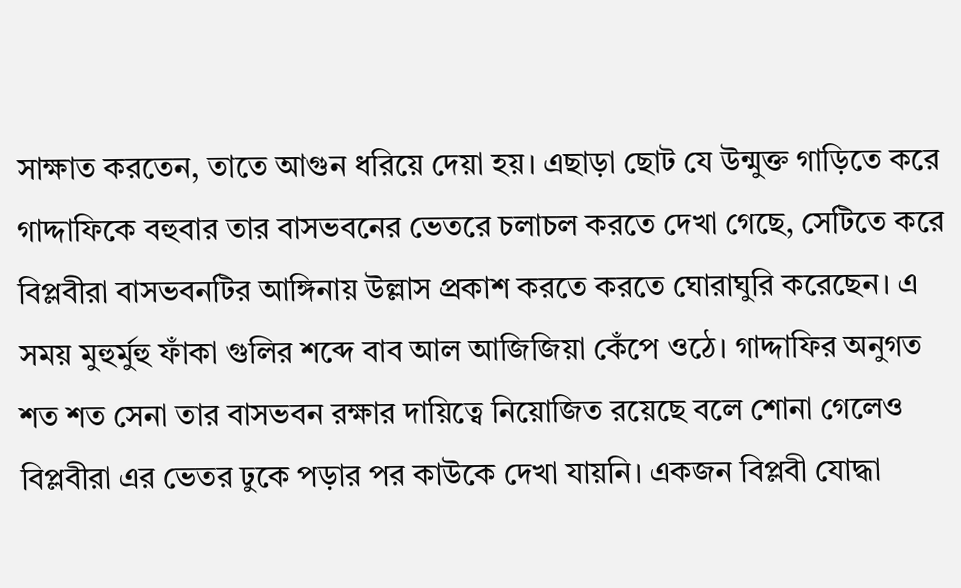সাক্ষাত করতেন, তাতে আগুন ধরিয়ে দেয়া হয়। এছাড়া ছোট যে উন্মুক্ত গাড়িতে করে গাদ্দাফিকে বহুবার তার বাসভবনের ভেতরে চলাচল করতে দেখা গেছে, সেটিতে করে বিপ্লবীরা বাসভবনটির আঙ্গিনায় উল্লাস প্রকাশ করতে করতে ঘোরাঘুরি করেছেন। এ সময় মুহুর্মুহু ফাঁকা গুলির শব্দে বাব আল আজিজিয়া কেঁপে ওঠে। গাদ্দাফির অনুগত শত শত সেনা তার বাসভবন রক্ষার দায়িত্বে নিয়োজিত রয়েছে বলে শোনা গেলেও বিপ্লবীরা এর ভেতর ঢুকে পড়ার পর কাউকে দেখা যায়নি। একজন বিপ্লবী যোদ্ধা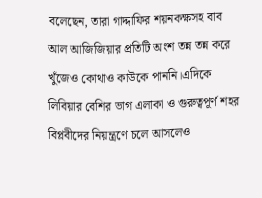বলেছেন, তারা গাদ্দাফির শয়নকক্ষসহ বাব আল আজিজিয়ার প্রতিটি অংশ তন্ন তন্ন করে খুঁজেও কোথাও কাউকে পাননি।এদিকে লিবিয়ার বেশির ভাগ এলাকা ও গুরুত্বপূর্ণ শহর বিপ্লবীদের নিয়ন্ত্রণে চলে আসলেও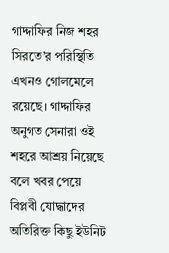গাদ্দাফির নিজ শহর সিরতে’র পরিস্থিতি এখনও গোলমেলে রয়েছে। গাদ্দাফির অনুগত সেনারা ওই শহরে আশ্রয় নিয়েছে বলে খবর পেয়ে বিপ্লবী যোদ্ধাদের অতিরিক্ত কিছু ইউনিট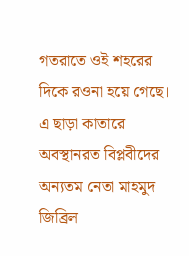গতরাতে ওই শহরের দিকে রওনা হয়ে গেছে। এ ছাড়া কাতারে অবস্থানরত বিপ্লবীদের অন্যতম নেতা মাহমুদ জিব্রিল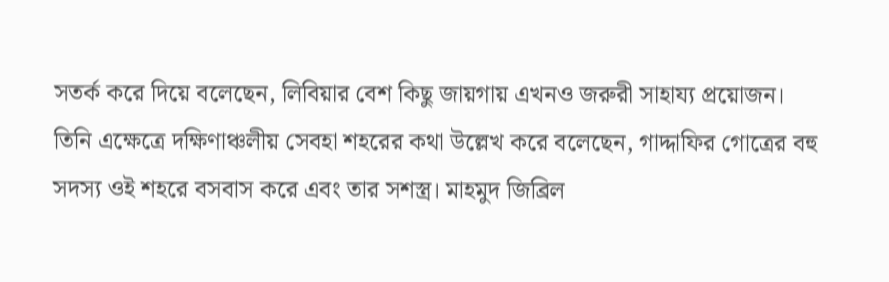সতর্ক করে দিয়ে বলেছেন, লিবিয়ার বেশ কিছু জায়গায় এখনও জরুরী সাহায্য প্রয়োজন। তিনি এক্ষেত্রে দক্ষিণাঞ্চলীয় সেবহা শহরের কথা উল্লেখ করে বলেছেন, গাদ্দাফির গোত্রের বহু সদস্য ওই শহরে বসবাস করে এবং তার সশস্ত্র। মাহমুদ জিব্রিল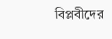বিপ্লবীদের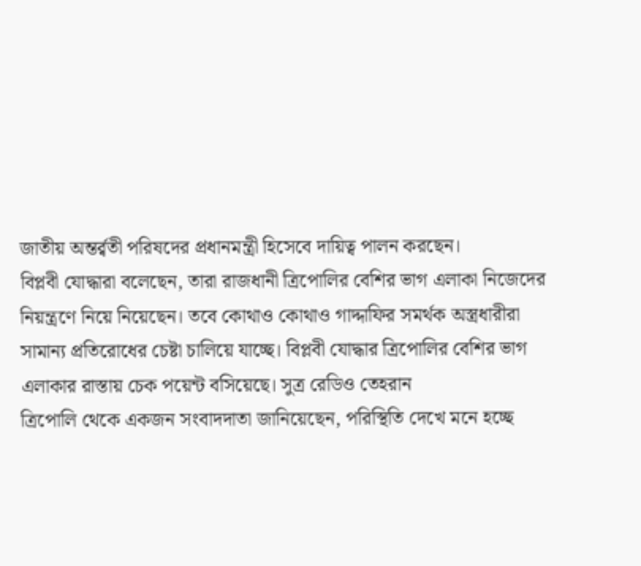জাতীয় অন্তর্র্বতী পরিষদের প্রধানমন্ত্রী হিসেবে দায়িত্ব পালন করছেন।
বিপ্লবী যোদ্ধারা বলেছেন, তারা রাজধানী ত্রিপোলির বেশির ভাগ এলাকা নিজেদের নিয়ন্ত্রণে নিয়ে নিয়েছেন। তবে কোথাও কোথাও গাদ্দাফির সমর্থক অস্ত্রধারীরা সামান্য প্রতিরোধের চেষ্টা চালিয়ে যাচ্ছে। বিপ্লবী যোদ্ধার ত্রিপোলির বেশির ভাগ এলাকার রাস্তায় চেক পয়েন্ট বসিয়েছে। সুত্র রেডিও তেহরান
ত্রিপোলি থেকে একজন সংবাদদাতা জানিয়েছেন, পরিস্থিতি দেখে মনে হচ্ছে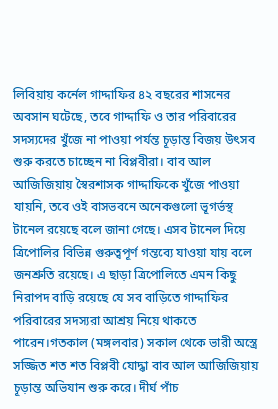লিবিয়ায় কর্নেল গাদ্দাফির ৪২ বছরের শাসনের অবসান ঘটেছে, তবে গাদ্দাফি ও তার পরিবারের সদস্যদের খুঁজে না পাওয়া পর্যন্ত চূড়ান্ত বিজয় উৎসব শুরু করতে চাচ্ছেন না বিপ্লবীরা। বাব আল আজিজিয়ায় স্বৈরশাসক গাদ্দাফিকে খুঁজে পাওয়া যায়নি, তবে ওই বাসভবনে অনেকগুলো ভূগর্ভস্থ টানেল রয়েছে বলে জানা গেছে। এসব টানেল দিয়ে ত্রিপোলির বিভিন্ন গুরুত্বপূর্ণ গন্তব্যে যাওয়া যায় বলে জনশ্রুতি রয়েছে। এ ছাড়া ত্রিপোলিতে এমন কিছু নিরাপদ বাড়ি রয়েছে যে সব বাড়িতে গাদ্দাফির পরিবারের সদস্যরা আশ্রয় নিয়ে থাকতে পারেন।গতকাল (মঙ্গলবার) সকাল থেকে ভারী অস্ত্রে সজ্জিত শত শত বিপ্লবী যোদ্ধা বাব আল আজিজিয়ায় চূড়ান্ত অভিযান শুরু করে। দীর্ঘ পাঁচ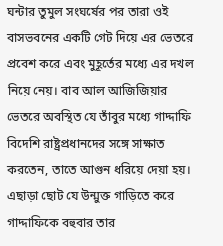ঘন্টার তুমুল সংঘর্ষের পর তারা ওই বাসভবনের একটি গেট দিয়ে এর ভেতরে প্রবেশ করে এবং মুহূর্তের মধ্যে এর দখল নিয়ে নেয়। বাব আল আজিজিয়ার ভেতরে অবস্থিত যে তাঁবুর মধ্যে গাদ্দাফি বিদেশি রাষ্ট্রপ্রধানদের সঙ্গে সাক্ষাত করতেন, তাতে আগুন ধরিয়ে দেয়া হয়। এছাড়া ছোট যে উন্মুক্ত গাড়িতে করে গাদ্দাফিকে বহুবার তার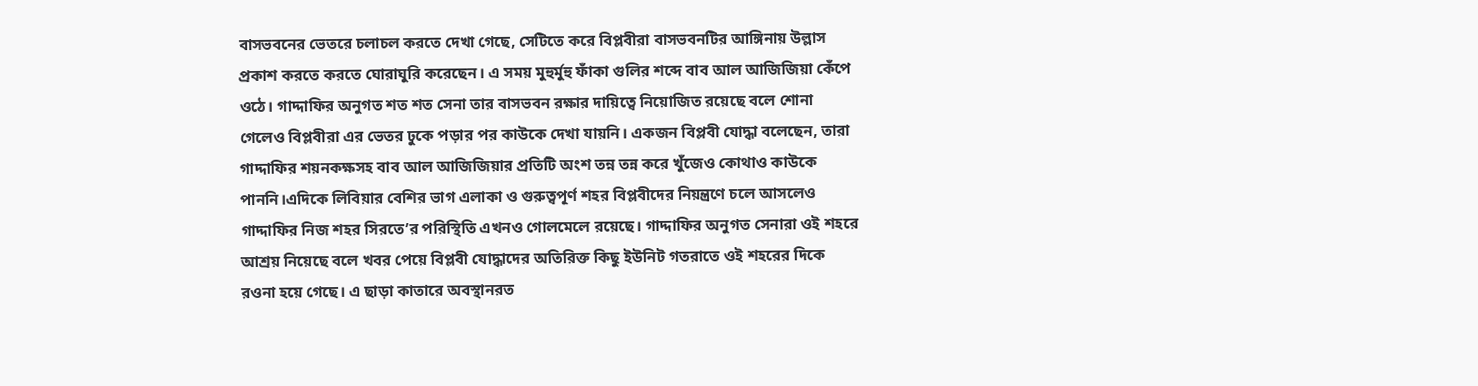বাসভবনের ভেতরে চলাচল করতে দেখা গেছে, সেটিতে করে বিপ্লবীরা বাসভবনটির আঙ্গিনায় উল্লাস প্রকাশ করতে করতে ঘোরাঘুরি করেছেন। এ সময় মুহুর্মুহু ফাঁকা গুলির শব্দে বাব আল আজিজিয়া কেঁপে ওঠে। গাদ্দাফির অনুগত শত শত সেনা তার বাসভবন রক্ষার দায়িত্বে নিয়োজিত রয়েছে বলে শোনা গেলেও বিপ্লবীরা এর ভেতর ঢুকে পড়ার পর কাউকে দেখা যায়নি। একজন বিপ্লবী যোদ্ধা বলেছেন, তারা গাদ্দাফির শয়নকক্ষসহ বাব আল আজিজিয়ার প্রতিটি অংশ তন্ন তন্ন করে খুঁজেও কোথাও কাউকে পাননি।এদিকে লিবিয়ার বেশির ভাগ এলাকা ও গুরুত্বপূর্ণ শহর বিপ্লবীদের নিয়ন্ত্রণে চলে আসলেও গাদ্দাফির নিজ শহর সিরতে’র পরিস্থিতি এখনও গোলমেলে রয়েছে। গাদ্দাফির অনুগত সেনারা ওই শহরে আশ্রয় নিয়েছে বলে খবর পেয়ে বিপ্লবী যোদ্ধাদের অতিরিক্ত কিছু ইউনিট গতরাতে ওই শহরের দিকে রওনা হয়ে গেছে। এ ছাড়া কাতারে অবস্থানরত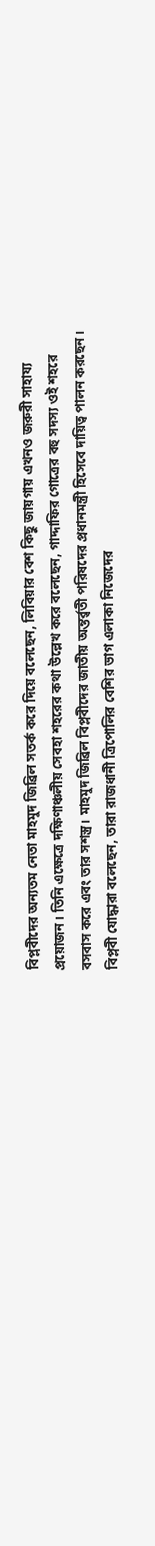বিপ্লবীদের অন্যতম নেতা মাহমুদ জিব্রিল সতর্ক করে দিয়ে বলেছেন, লিবিয়ার বেশ কিছু জায়গায় এখনও জরুরী সাহায্য প্রয়োজন। তিনি এক্ষেত্রে দক্ষিণাঞ্চলীয় সেবহা শহরের কথা উল্লেখ করে বলেছেন, গাদ্দাফির গোত্রের বহু সদস্য ওই শহরে বসবাস করে এবং তার সশস্ত্র। মাহমুদ জিব্রিল বিপ্লবীদের জাতীয় অন্তর্র্বতী পরিষদের প্রধানমন্ত্রী হিসেবে দায়িত্ব পালন করছেন।
বিপ্লবী যোদ্ধারা বলেছেন, তারা রাজধানী ত্রিপোলির বেশির ভাগ এলাকা নিজেদের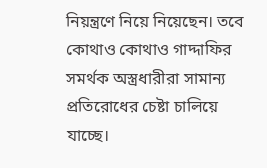নিয়ন্ত্রণে নিয়ে নিয়েছেন। তবে কোথাও কোথাও গাদ্দাফির সমর্থক অস্ত্রধারীরা সামান্য প্রতিরোধের চেষ্টা চালিয়ে যাচ্ছে।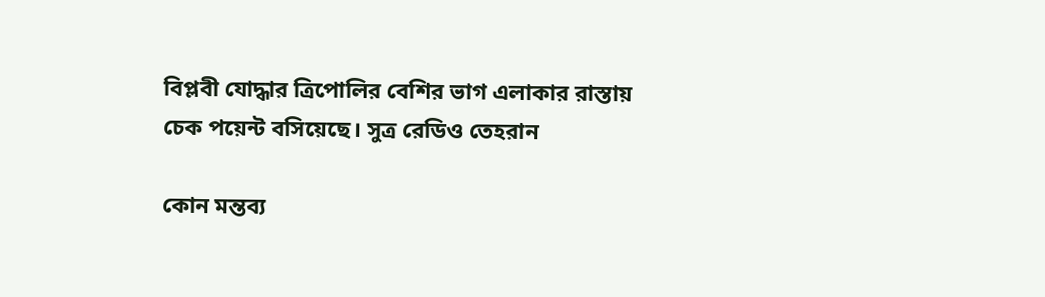বিপ্লবী যোদ্ধার ত্রিপোলির বেশির ভাগ এলাকার রাস্তায় চেক পয়েন্ট বসিয়েছে। সুত্র রেডিও তেহরান

কোন মন্তব্য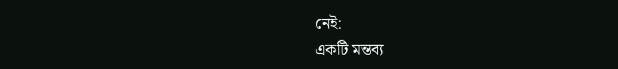নেই:
একটি মন্তব্য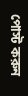পোস্ট করুন